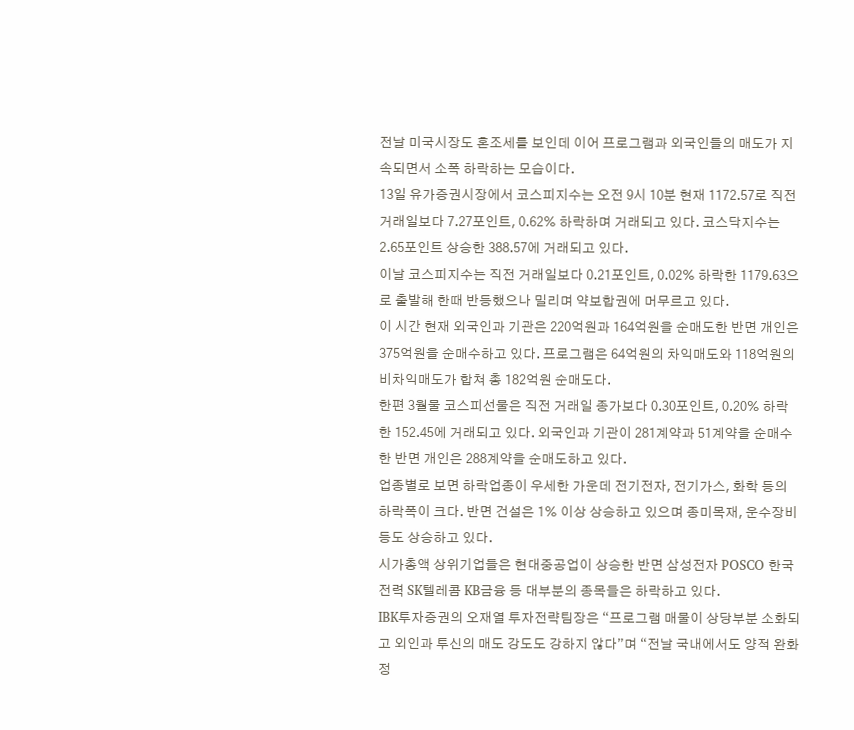전날 미국시장도 혼조세를 보인데 이어 프로그램과 외국인들의 매도가 지속되면서 소폭 하락하는 모습이다.
13일 유가증권시장에서 코스피지수는 오전 9시 10분 현재 1172.57로 직전 거래일보다 7.27포인트, 0.62% 하락하며 거래되고 있다. 코스닥지수는 2.65포인트 상승한 388.57에 거래되고 있다.
이날 코스피지수는 직전 거래일보다 0.21포인트, 0.02% 하락한 1179.63으로 출발해 한때 반등했으나 밀리며 약보합권에 머무르고 있다.
이 시간 현재 외국인과 기관은 220억원과 164억원을 순매도한 반면 개인은 375억원을 순매수하고 있다. 프로그램은 64억원의 차익매도와 118억원의 비차익매도가 합쳐 총 182억원 순매도다.
한편 3월물 코스피선물은 직전 거래일 종가보다 0.30포인트, 0.20% 하락한 152.45에 거래되고 있다. 외국인과 기관이 281계약과 51계약을 순매수한 반면 개인은 288계약을 순매도하고 있다.
업종별로 보면 하락업종이 우세한 가운데 전기전자, 전기가스, 화학 등의 하락폭이 크다. 반면 건설은 1% 이상 상승하고 있으며 종미목재, 운수장비 등도 상승하고 있다.
시가총액 상위기업들은 현대중공업이 상승한 반면 삼성전자 POSCO 한국전력 SK텔레콤 KB금융 등 대부분의 종목들은 하락하고 있다.
IBK투자증권의 오재열 투자전략팀장은 “프로그램 매물이 상당부분 소화되고 외인과 투신의 매도 강도도 강하지 않다”며 “전날 국내에서도 양적 완화정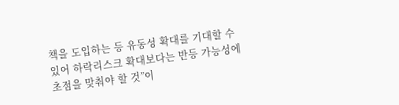책을 도입하는 등 유동성 확대를 기대할 수 있어 하락리스크 확대보다는 반등 가능성에 초점을 맞춰야 할 것”이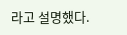라고 설명했다.